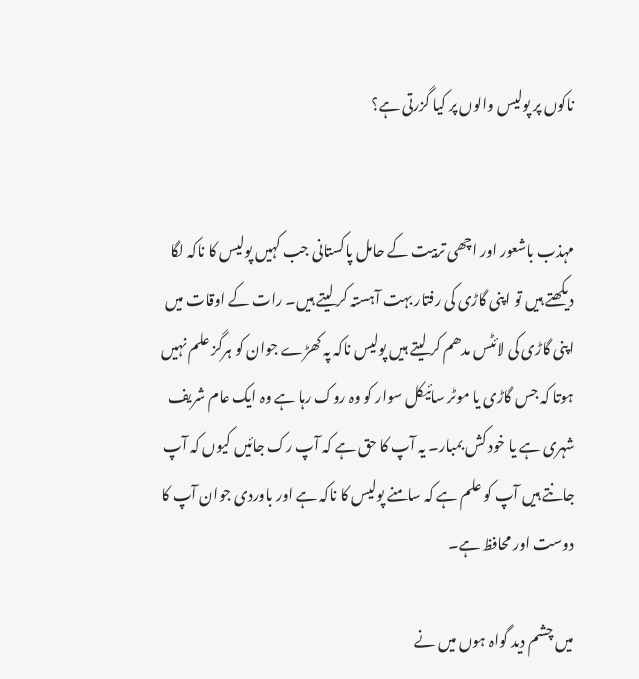ناکوں پر پولیس والوں پر کیا گزرتی ہے؟


مہذب باشعور اور اچھی تربیت کے حامل پاکستانی جب کہیں پولیس کا ناکہ لگا دیکھتے ہیں تو اپنی گاڑی کی رفتار بہت آہستہ کر لیتے ہیں۔ رات کے اوقات میں اپنی گاڑی کی لائٹس مدھم کر لیتے ہیں پولیس ناکہ پہ کھڑے جوان کو ہرگز علم نہیں ہوتا کہ جس گاڑی یا موٹر سائیکل سوار کو وہ روک رہا ہے وہ ایک عام شریف شہری ہے یا خود کش بمبار۔ یہ آپ کا حق ہے کہ آپ رک جائیں کیوں کہ آپ جانتے ہیں آپ کو علم ہے کہ سامنے پولیس کا ناکہ ہے اور باوردی جوان آپ کا دوست اور محافظ ہے۔

میں چشم دید گواہ ہوں میں نے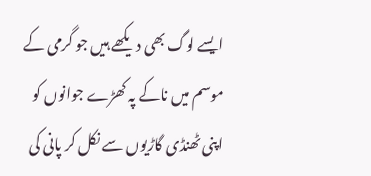ایسے لوگ بھی دیکھے ہیں جو گرمی کے موسم میں ناکے پہ کھڑے جوانوں کو اپنی ٹھنڈی گاڑیوں سے نکل کر پانی کی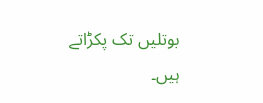بوتلیں تک پکڑاتے ہیں۔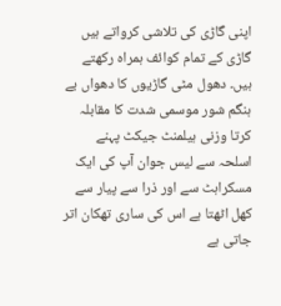اپنی گاڑی کی تلاشی کرواتے ہیں گاڑی کے تمام کوائف ہمراہ رکھتے ہیں۔ دھول مٹی گاڑیوں کا دھواں بے ہنگم شور موسمی شدت کا مقابلہ کرتا وزنی ہیلمنٹ جیکٹ پہنے اسلحہ سے لیس جوان آپ کی ایک مسکراہٹ سے اور ذرا سے پیار سے کھل اٹھتا ہے اس کی ساری تھکان اتر جاتی ہے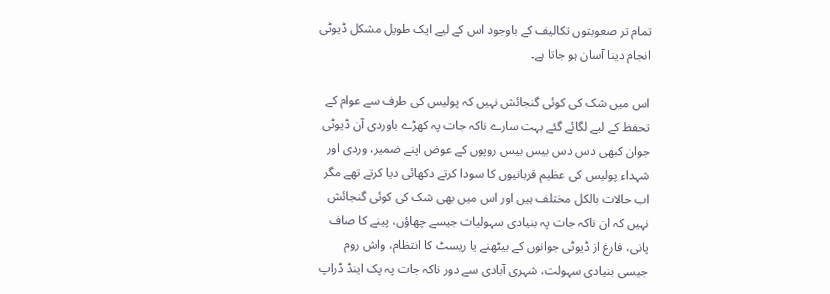تمام تر صعوبتوں تکالیف کے باوجود اس کے لیے ایک طویل مشکل ڈیوٹی انجام دینا آسان ہو جاتا ہے۔

اس میں شک کی کوئی گنجائش نہیں کہ پولیس کی طرف سے عوام کے تحفظ کے لیے لگائے گئے بہت سارے ناکہ جات پہ کھڑے باوردی آن ڈیوٹی جوان کبھی دس دس بیس بیس روپوں کے عوض اپنے ضمیر، وردی اور شہداء پولیس کی عظیم قربانیوں کا سودا کرتے دکھائی دیا کرتے تھے مگر اب حالات بالکل مختلف ہیں اور اس میں بھی شک کی کوئی گنجائش نہیں کہ ان ناکہ جات پہ بنیادی سہولیات جیسے چھاؤں، پینے کا صاف پانی، فارغ از ڈیوٹی جوانوں کے بیٹھنے یا ریسٹ کا انتظام، واش روم جیسی بنیادی سہولت، شہری آبادی سے دور ناکہ جات پہ پک اینڈ ڈراپ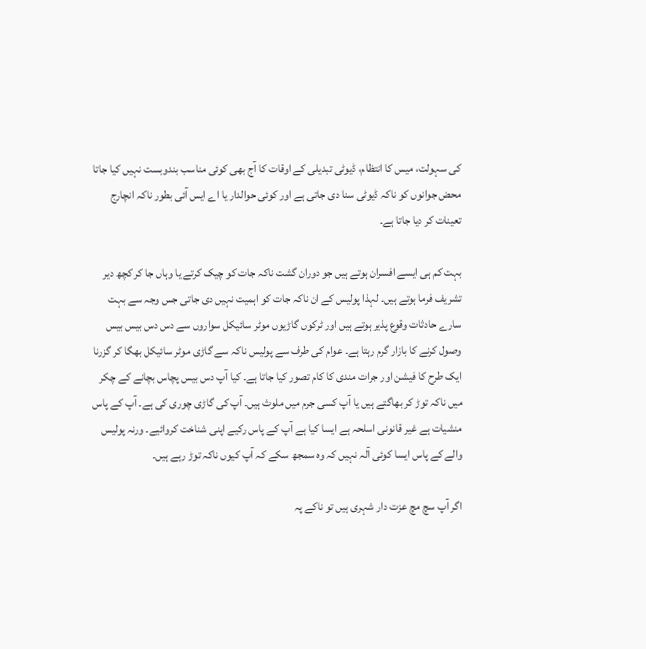کی سہولت، میس کا انتظام، ڈیوٹی تبدیلی کے اوقات کا آج بھی کوئی مناسب بندوبست نہیں کیا جاتا محض جوانوں کو ناکہ ڈیوٹی سنا دی جاتی ہے اور کوئی حوالدار یا اے ایس آئی بطور ناکہ انچارج تعینات کر دیا جاتا ہے۔

بہت کم ہی ایسے افسران ہوتے ہیں جو دوران گشت ناکہ جات کو چیک کرتے یا وہاں جا کر کچھ دیر تشریف فرما ہوتے ہیں۔ لہذا پولیس کے ان ناکہ جات کو اہمیت نہیں دی جاتی جس وجہ سے بہت سارے حادثات وقوع پذیر ہوتے ہیں اور ٹرکوں گاڑیوں موٹر سائیکل سواروں سے دس دس بیس بیس وصول کرنے کا بازار گرم رہتا ہے۔ عوام کی طرف سے پولیس ناکہ سے گاڑی موٹر سائیکل بھگا کر گزرنا ایک طرح کا فیشن اور جرات مندی کا کام تصور کیا جاتا ہے۔ کیا آپ دس بیس پچاس بچانے کے چکر میں ناکہ توڑ کر بھاگتے ہیں یا آپ کسی جرم میں ملوث ہیں۔ آپ کی گاڑی چوری کی ہے۔ آپ کے پاس منشیات ہے غیر قانونی اسلحہ ہے ایسا کیا ہے آپ کے پاس رکیے اپنی شناخت کروائیے۔ ورنہ پولیس والے کے پاس ایسا کوئی آلہ نہیں کہ وہ سمجھ سکے کہ آپ کیوں ناکہ توڑ رہے ہیں۔

اگر آپ سچ مچ عزت دار شہری ہیں تو ناکے پہ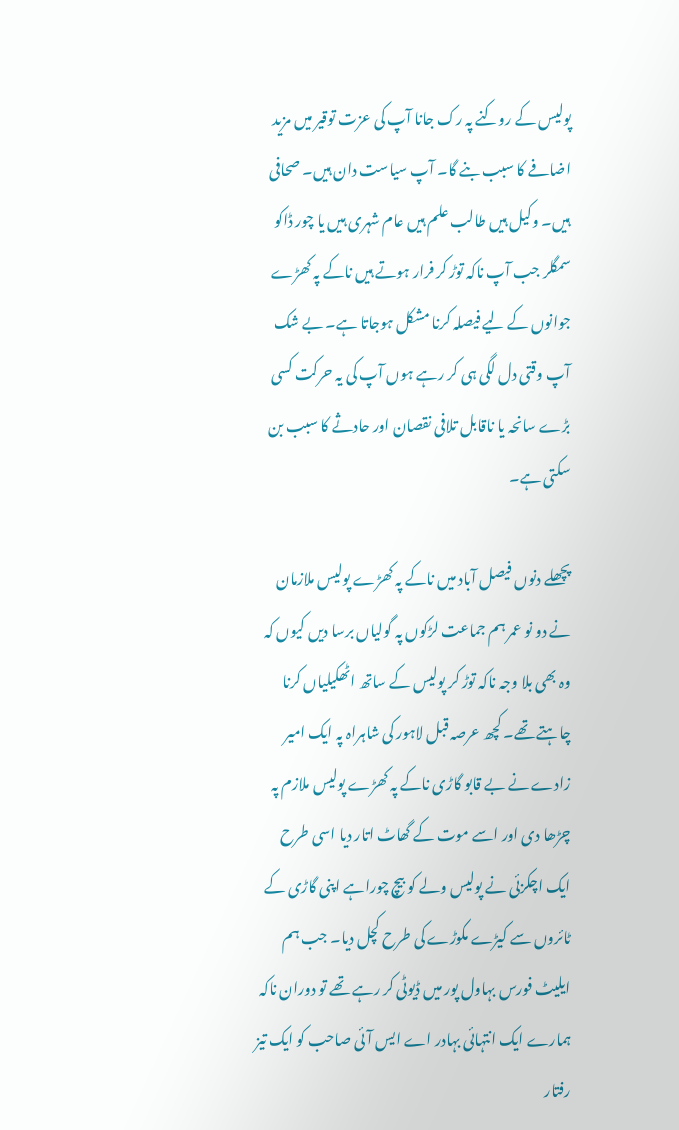پولیس کے روکنے پہ رک جانا آپ کی عزت توقیر میں مزید اضافے کا سبب بنے گا۔ آپ سیاست دان ہیں۔ صحافی ہیں۔ وکیل ہیں طالب علم ہیں عام شہری ہیں یا چور ڈاکو سمگلر جب آپ ناکہ توڑ کر فرار ہوتے ہیں ناکے پہ کھڑے جوانوں کے لیے فیصلہ کرنا مشکل ہوجاتا ہے۔ بے شک آپ وقتی دل لگی ہی کر رہے ہوں آپ کی یہ حرکت کسی بڑے سانحہ یا ناقابل تلافی نقصان اور حادثے کا سبب بن سکتی ہے۔

پچھلے دنوں فیصل آباد میں ناکے پہ کھڑے پولیس ملازمان نے دو نو عمر ہم جماعت لڑکوں پہ گولیاں برسا دیں کیوں کہ وہ بھی بلا وجہ ناکہ توڑ کر پولیس کے ساتھ اٹھکیلیاں کرنا چاہتے تھے۔ کچھ عرصہ قبل لاہور کی شاہراہ پہ ایک امیر زادے نے بے قابو گاڑی ناکے پہ کھڑے پولیس ملازم پہ چڑھا دی اور اسے موت کے گھاٹ اتار دیا اسی طرح ایک اچکزئی نے پولیس ولے کو بیچ چوراہے اپنی گاڑی کے ٹائروں سے کیڑے مکوڑے کی طرح کچل دیا۔ جب ہم ایلیٹ فورس بہاول پور میں ڈیوٹی کر رہے تھے تو دوران ناکہ ہمارے ایک انتہائی بہادر اے ایس آئی صاحب کو ایک تیز رفتار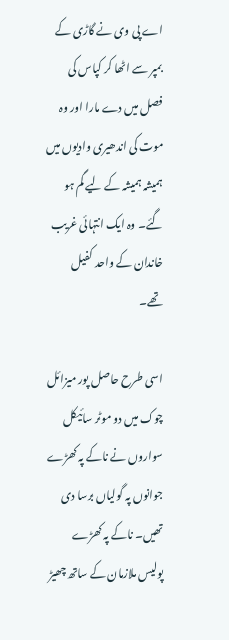اے پی وی نے گاڑی کے بمپر سے اٹھا کر کپاس کی فصل میں دے مارا اور وہ موت کی اندھیری وادیوں میں ہمیشہ ہمیشہ کے لیے گم ہو گئے۔ وہ ایک انتہائی غریب خاندان کے واحد کفیل تھے۔

اسی طرح حاصل پور میزائل چوک میں دو موٹر سائیکل سواروں نے ناکے پہ کھڑے جوانوں پہ گولیاں برسا دی تھیں۔ ناکے پہ کھڑے پولیس ملازمان کے ساتھ چھیڑ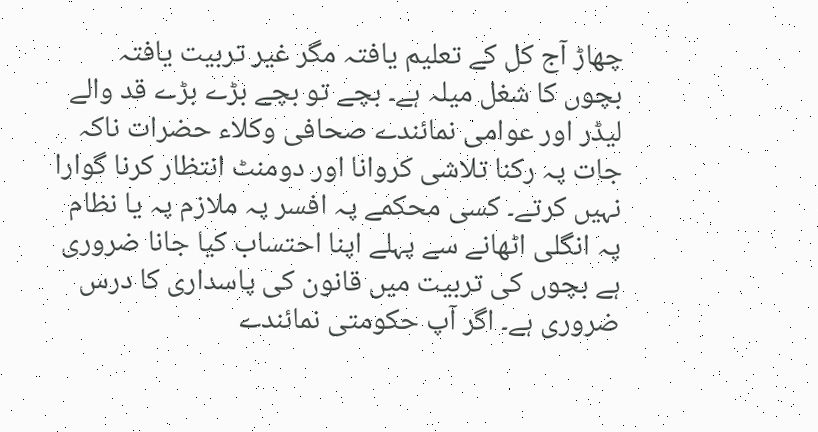چھاڑ آج کل کے تعلیم یافتہ مگر غیر تربیت یافتہ بچوں کا شغل میلہ ہے۔ بچے تو بچے بڑے بڑے قد والے لیڈر اور عوامی نمائندے صحافی وکلاء حضرات ناکہ جات پہ رکنا تلاشی کروانا اور دومنٹ انتظار کرنا گوارا نہیں کرتے۔ کسی محکمے پہ افسر پہ ملازم پہ یا نظام پہ انگلی اٹھانے سے پہلے اپنا احتساب کیا جانا ضروری ہے بچوں کی تربیت میں قانون کی پاسداری کا درس ضروری ہے۔ اگر آپ حکومتی نمائندے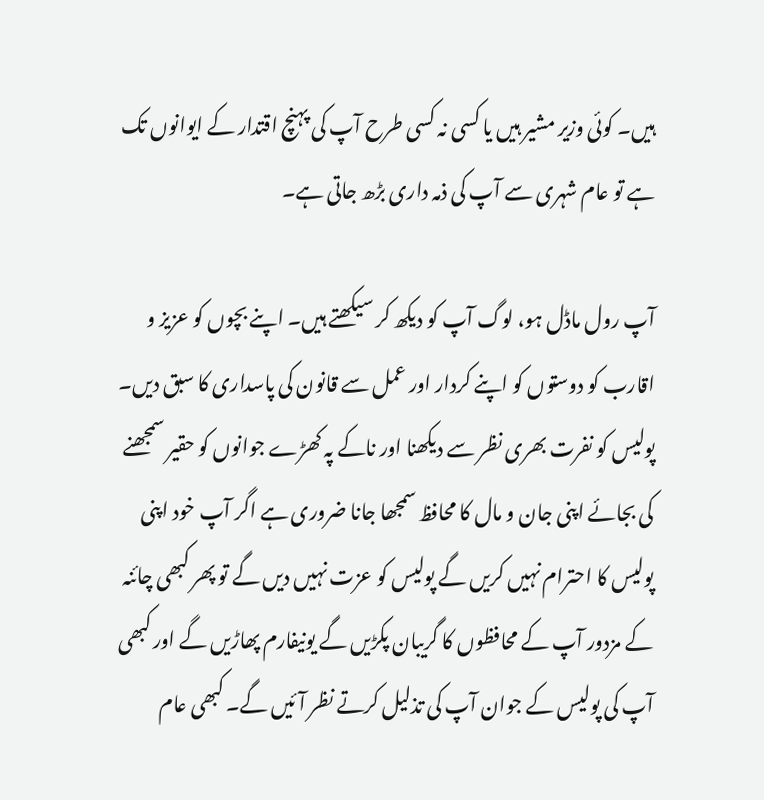ہیں۔ کوئی وزیر مشیر ہیں یا کسی نہ کسی طرح آپ کی پہنچ اقتدار کے ایوانوں تک ہے تو عام شہری سے آپ کی ذمہ داری بڑھ جاتی ہے۔

آپ رول ماڈل ہو، لوگ آپ کو دیکھ کر سیکھتے ہیں۔ اپنے بچوں کو عزیز و اقارب کو دوستوں کو اپنے کردار اور عمل سے قانون کی پاسداری کا سبق دیں۔ پولیس کو نفرت بھری نظر سے دیکھنا اور ناکے پہ کھڑے جوانوں کو حقیر سمجھنے کی بجائے اپنی جان و مال کا محافظ سمجھا جانا ضروری ہے اگر آپ خود اپنی پولیس کا احترام نہیں کریں گے پولیس کو عزت نہیں دیں گے تو پھر کبھی چائنہ کے مزدور آپ کے محافظوں کا گریبان پکڑیں گے یونیفارم پھاڑیں گے اور کبھی آپ کی پولیس کے جوان آپ کی تذلیل کرتے نظر آئیں گے۔ کبھی عام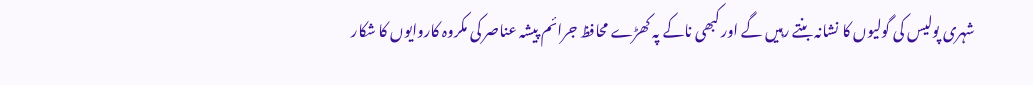شہری پولیس کی گولیوں کا نشانہ بنتے رہیں گے اور کبھی ناکے پہ کھڑے محافظ جرائم پیشہ عناصر کی مکروہ کاروایوں کا شکار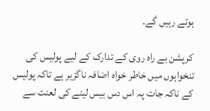ہوتے رہیں گے۔

کرپشن بے راہ روی کے تدارک کے لیے پولیس کی تنخواہوں میں خاطر خواہ اضافہ ناگزیر ہے تاکہ پولیس کے ناکہ جات پہ اس دس بیس لینے کی لعنت سے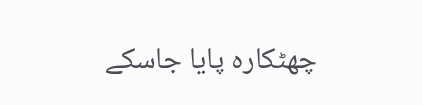چھٹکارہ پایا جاسکے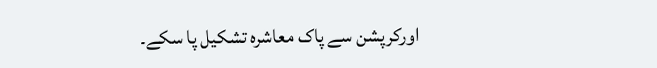اورکرپشن سے پاک معاشرہ تشکیل پا سکے۔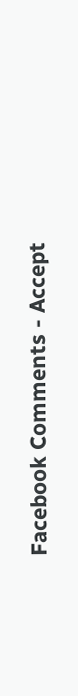Facebook Comments - Accept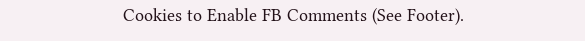Cookies to Enable FB Comments (See Footer).